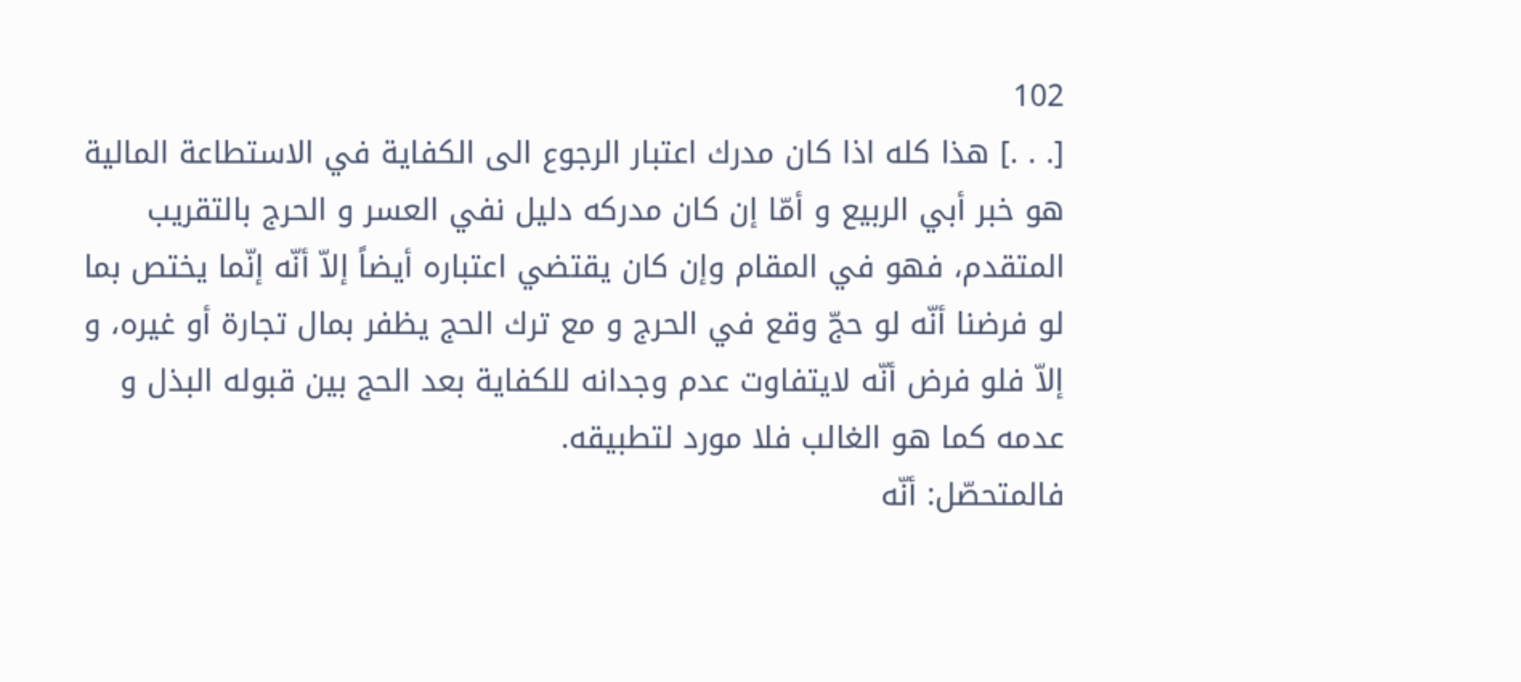102
[. . .] هذا كله اذا كان مدرك اعتبار الرجوع الى الكفاية في الاستطاعة المالية هو خبر أبي الربيع و أمّا إن كان مدركه دليل نفي العسر و الحرج بالتقريب المتقدم، فهو في المقام وإن كان يقتضي اعتباره أيضاً إلاّ أنّه إنّما يختص بما لو فرضنا أنّه لو حجّ وقع في الحرج و مع ترك الحج يظفر بمال تجارة أو غيره، و إلاّ فلو فرض أنّه لايتفاوت عدم وجدانه للكفاية بعد الحج بين قبوله البذل و عدمه كما هو الغالب فلا مورد لتطبيقه.
فالمتحصّل: أنّه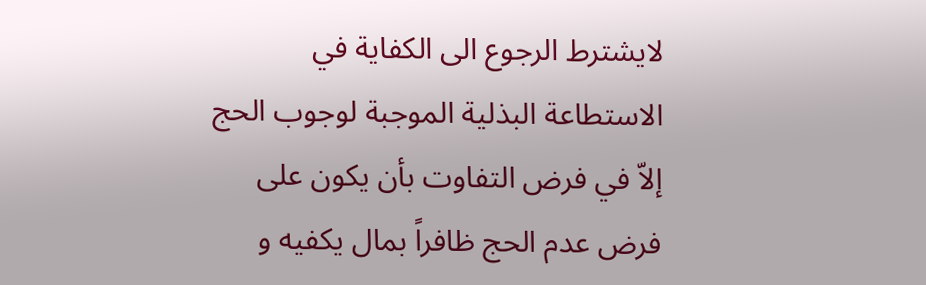لايشترط الرجوع الى الكفاية في الاستطاعة البذلية الموجبة لوجوب الحج إلاّ في فرض التفاوت بأن يكون على فرض عدم الحج ظافراً بمال يكفيه و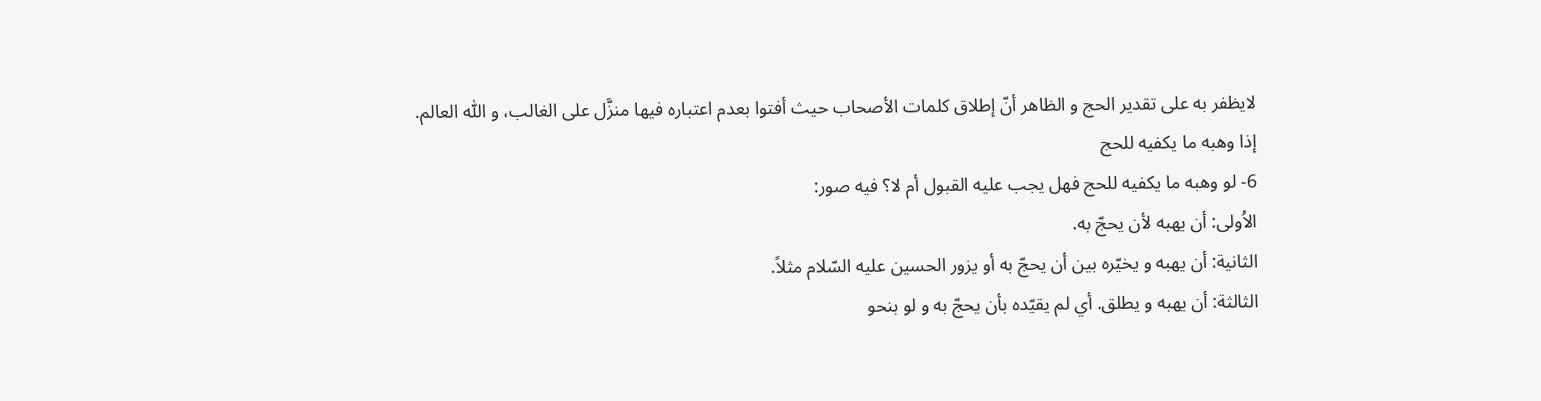لايظفر به على تقدير الحج و الظاهر أنّ إطلاق كلمات الأصحاب حيث أفتوا بعدم اعتباره فيها منزَّل على الغالب، و اللّٰه العالم.
إذا وهبه ما يكفيه للحج
6- لو وهبه ما يكفيه للحج فهل يجب عليه القبول أم لا؟ فيه صور:
الاُولى: أن يهبه لأن يحجّ به.
الثانية: أن يهبه و يخيّره بين أن يحجّ به أو يزور الحسين عليه السّلام مثلاً.
الثالثة: أن يهبه و يطلق. أي لم يقيّده بأن يحجّ به و لو بنحو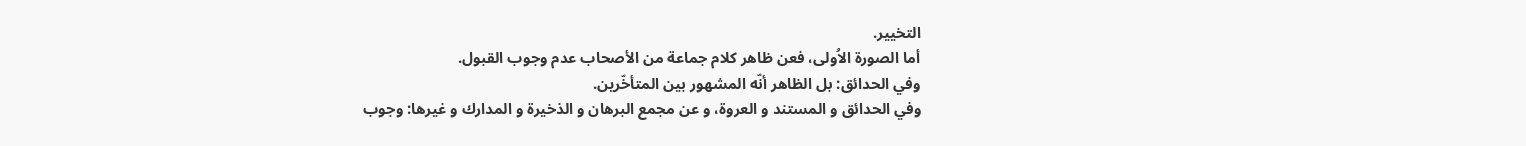التخيير.
أما الصورة الاُولى، فعن ظاهر كلام جماعة من الأصحاب عدم وجوب القبول.
وفي الحدائق: بل الظاهر أنّه المشهور بين المتأخّرين.
وفي الحدائق و المستند و العروة، و عن مجمع البرهان و الذخيرة و المدارك و غيرها: وجوب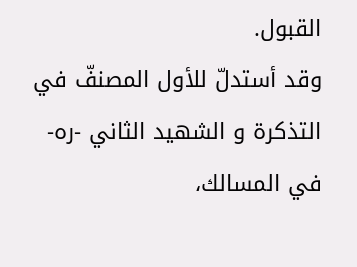القبول.
وقد أستدلّ للأول المصنفّ في التذكرة و الشهيد الثاني -ره- في المسالك،